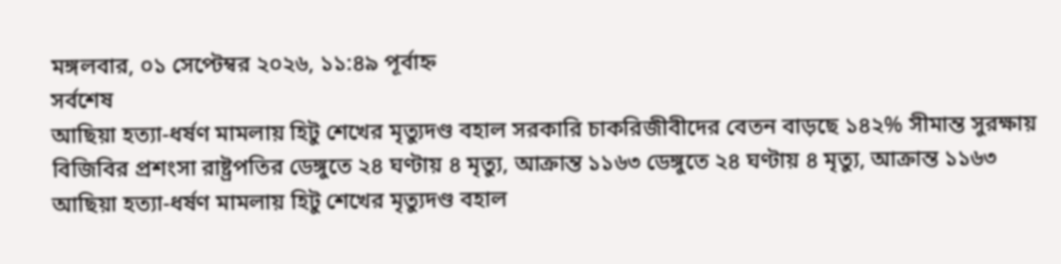মঙ্গলবার, ০১ সেপ্টেম্বর ২০২৬, ১১:৪৯ পূর্বাহ্ন
সর্বশেষ
আছিয়া হত্যা-ধর্ষণ মামলায় হিটু শেখের মৃত্যুদণ্ড বহাল সরকারি চাকরিজীবীদের বেতন বাড়ছে ১৪২% সীমান্ত সুরক্ষায় বিজিবির প্রশংসা রাষ্ট্রপতির ডেঙ্গুতে ২৪ ঘণ্টায় ৪ মৃত্যু, আক্রান্ত ১১৬৩ ডেঙ্গুতে ২৪ ঘণ্টায় ৪ মৃত্যু, আক্রান্ত ১১৬৩ আছিয়া হত্যা-ধর্ষণ মামলায় হিটু শেখের মৃত্যুদণ্ড বহাল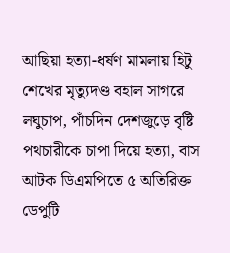আছিয়া হত্যা-ধর্ষণ মামলায় হিটু শেখের মৃত্যুদণ্ড বহাল সাগরে লঘুচাপ, পাঁচদিন দেশজুড়ে বৃষ্টি পথচারীকে চাপা দিয়ে হত্যা, বাস আটক ডিএমপিতে ৫ অতিরিক্ত ডেপুটি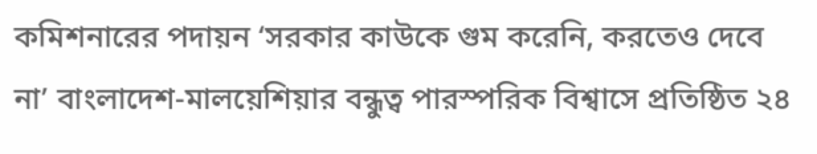কমিশনারের পদায়ন ‘সরকার কাউকে গুম করেনি, করতেও দেবে না’ বাংলাদেশ-মালয়েশিয়ার বন্ধুত্ব পারস্পরিক বিশ্বাসে প্রতিষ্ঠিত ২৪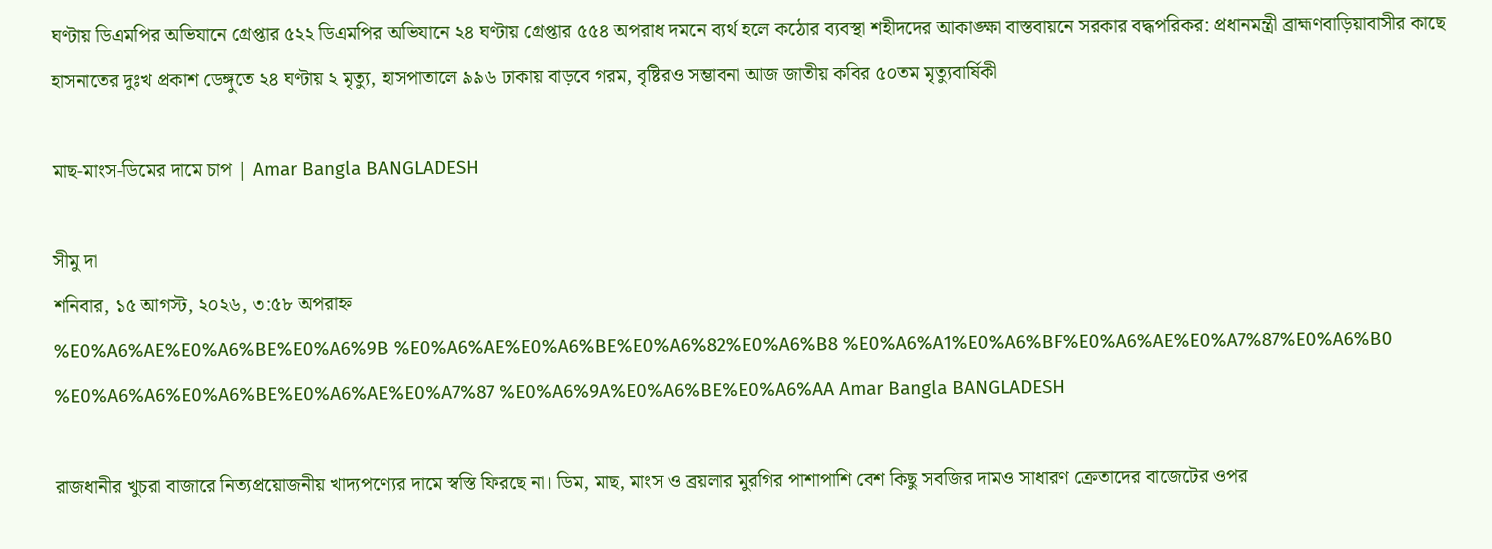ঘণ্টায় ডিএমপির অভিযানে গ্রেপ্তার ৫২২ ডিএমপির অভিযানে ২৪ ঘণ্টায় গ্রেপ্তার ৫৫৪ অপরাধ দমনে ব্যর্থ হলে কঠোর ব্যবস্থা শহীদদের আকাঙ্ক্ষা বাস্তবায়নে সরকার বদ্ধপরিকর: প্রধানমন্ত্রী ব্রাহ্মণবাড়িয়াবাসীর কাছে হাসনাতের দুঃখ প্রকাশ ডেঙ্গুতে ২৪ ঘণ্টায় ২ মৃত্যু, হাসপাতালে ৯৯৬ ঢাকায় বাড়বে গরম, বৃষ্টিরও সম্ভাবনা আজ জাতীয় কবির ৫০তম মৃত্যুবার্ষিকী

মাছ-মাংস-ডিমের দামে চাপ | Amar Bangla BANGLADESH

সীমু দা
শনিবার, ১৫ আগস্ট, ২০২৬, ৩:৫৮ অপরাহ্ন
%E0%A6%AE%E0%A6%BE%E0%A6%9B %E0%A6%AE%E0%A6%BE%E0%A6%82%E0%A6%B8 %E0%A6%A1%E0%A6%BF%E0%A6%AE%E0%A7%87%E0%A6%B0 %E0%A6%A6%E0%A6%BE%E0%A6%AE%E0%A7%87 %E0%A6%9A%E0%A6%BE%E0%A6%AA Amar Bangla BANGLADESH

রাজধানীর খুচরা বাজারে নিত্যপ্রয়োজনীয় খাদ্যপণ্যের দামে স্বস্তি ফিরছে না। ডিম, মাছ, মাংস ও ব্রয়লার মুরগির পাশাপাশি বেশ কিছু সবজির দামও সাধারণ ক্রেতাদের বাজেটের ওপর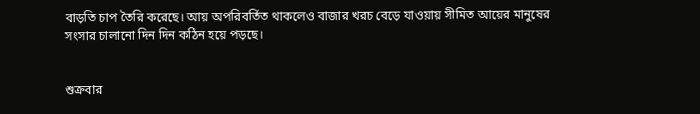বাড়তি চাপ তৈরি করেছে। আয় অপরিবর্তিত থাকলেও বাজার খরচ বেড়ে যাওয়ায় সীমিত আয়ের মানুষের সংসার চালানো দিন দিন কঠিন হয়ে পড়ছে।


শুক্রবার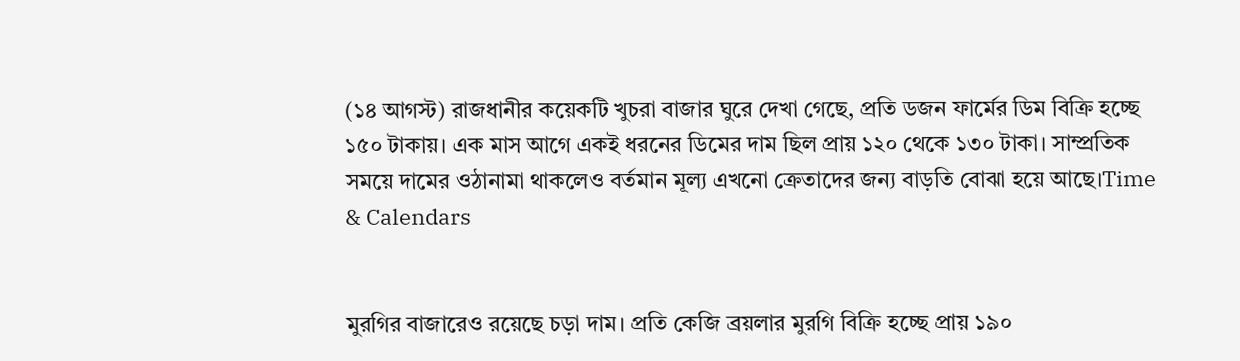(১৪ আগস্ট) রাজধানীর কয়েকটি খুচরা বাজার ঘুরে দেখা গেছে, প্রতি ডজন ফার্মের ডিম বিক্রি হচ্ছে ১৫০ টাকায়। এক মাস আগে একই ধরনের ডিমের দাম ছিল প্রায় ১২০ থেকে ১৩০ টাকা। সাম্প্রতিক সময়ে দামের ওঠানামা থাকলেও বর্তমান মূল্য এখনো ক্রেতাদের জন্য বাড়তি বোঝা হয়ে আছে।Time & Calendars


মুরগির বাজারেও রয়েছে চড়া দাম। প্রতি কেজি ব্রয়লার মুরগি বিক্রি হচ্ছে প্রায় ১৯০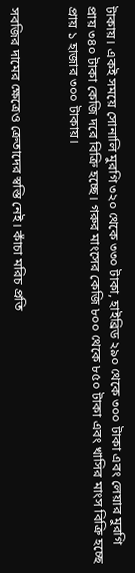টাকায়। একই সময়ে সোনালি মুরগি ৩২০ থেকে ৩৩০ টাকা, হাইব্রিড ২৯০ থেকে ৩০০ টাকা এবং লেয়ার মুরগি প্রায় ৩৪০ টাকা কেজি দরে বিক্রি হচ্ছে। গরুর মাংসের কেজি ৮০০ থেকে ৮৫০ টাকা এবং খাসির মাংস বিক্রি হচ্ছে প্রায় ১ হাজার ৩০০ টাকায়।


সবজির দামের ক্ষেত্রেও ক্রেতাদের স্বস্তি নেই। কাঁচা মরিচ প্রতি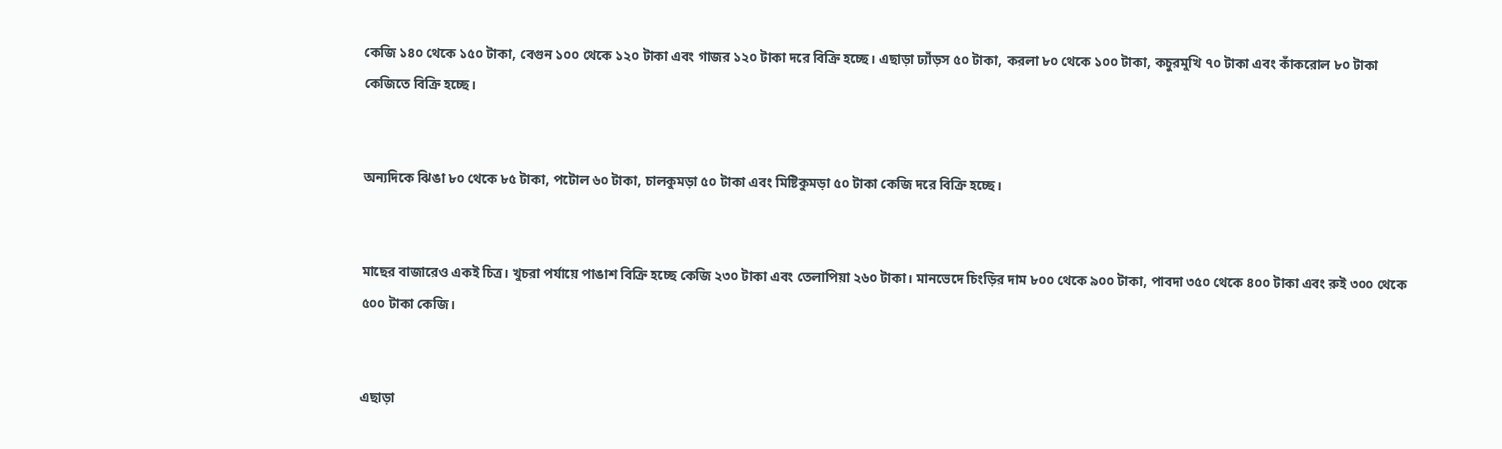কেজি ১৪০ থেকে ১৫০ টাকা, বেগুন ১০০ থেকে ১২০ টাকা এবং গাজর ১২০ টাকা দরে বিক্রি হচ্ছে। এছাড়া ঢ্যাঁড়স ৫০ টাকা, করলা ৮০ থেকে ১০০ টাকা, কচুরমুখি ৭০ টাকা এবং কাঁকরোল ৮০ টাকা কেজিতে বিক্রি হচ্ছে।


অন্যদিকে ঝিঙা ৮০ থেকে ৮৫ টাকা, পটোল ৬০ টাকা, চালকুমড়া ৫০ টাকা এবং মিষ্টিকুমড়া ৫০ টাকা কেজি দরে বিক্রি হচ্ছে।


মাছের বাজারেও একই চিত্র। খুচরা পর্যায়ে পাঙাশ বিক্রি হচ্ছে কেজি ২৩০ টাকা এবং তেলাপিয়া ২৬০ টাকা। মানভেদে চিংড়ির দাম ৮০০ থেকে ৯০০ টাকা, পাবদা ৩৫০ থেকে ৪০০ টাকা এবং রুই ৩০০ থেকে ৫০০ টাকা কেজি।


এছাড়া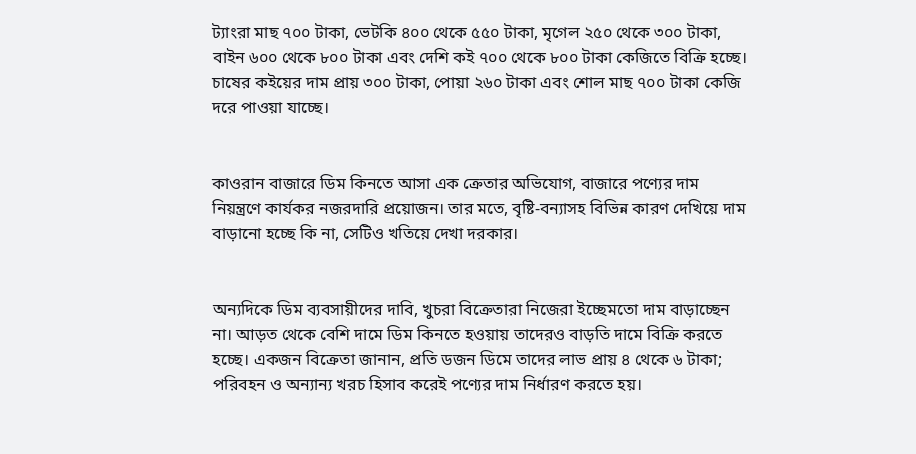ট্যাংরা মাছ ৭০০ টাকা, ভেটকি ৪০০ থেকে ৫৫০ টাকা, মৃগেল ২৫০ থেকে ৩০০ টাকা, বাইন ৬০০ থেকে ৮০০ টাকা এবং দেশি কই ৭০০ থেকে ৮০০ টাকা কেজিতে বিক্রি হচ্ছে। চাষের কইয়ের দাম প্রায় ৩০০ টাকা, পোয়া ২৬০ টাকা এবং শোল মাছ ৭০০ টাকা কেজি দরে পাওয়া যাচ্ছে।


কাওরান বাজারে ডিম কিনতে আসা এক ক্রেতার অভিযোগ, বাজারে পণ্যের দাম নিয়ন্ত্রণে কার্যকর নজরদারি প্রয়োজন। তার মতে, বৃষ্টি-বন্যাসহ বিভিন্ন কারণ দেখিয়ে দাম বাড়ানো হচ্ছে কি না, সেটিও খতিয়ে দেখা দরকার।


অন্যদিকে ডিম ব্যবসায়ীদের দাবি, খুচরা বিক্রেতারা নিজেরা ইচ্ছেমতো দাম বাড়াচ্ছেন না। আড়ত থেকে বেশি দামে ডিম কিনতে হওয়ায় তাদেরও বাড়তি দামে বিক্রি করতে হচ্ছে। একজন বিক্রেতা জানান, প্রতি ডজন ডিমে তাদের লাভ প্রায় ৪ থেকে ৬ টাকা; পরিবহন ও অন্যান্য খরচ হিসাব করেই পণ্যের দাম নির্ধারণ করতে হয়।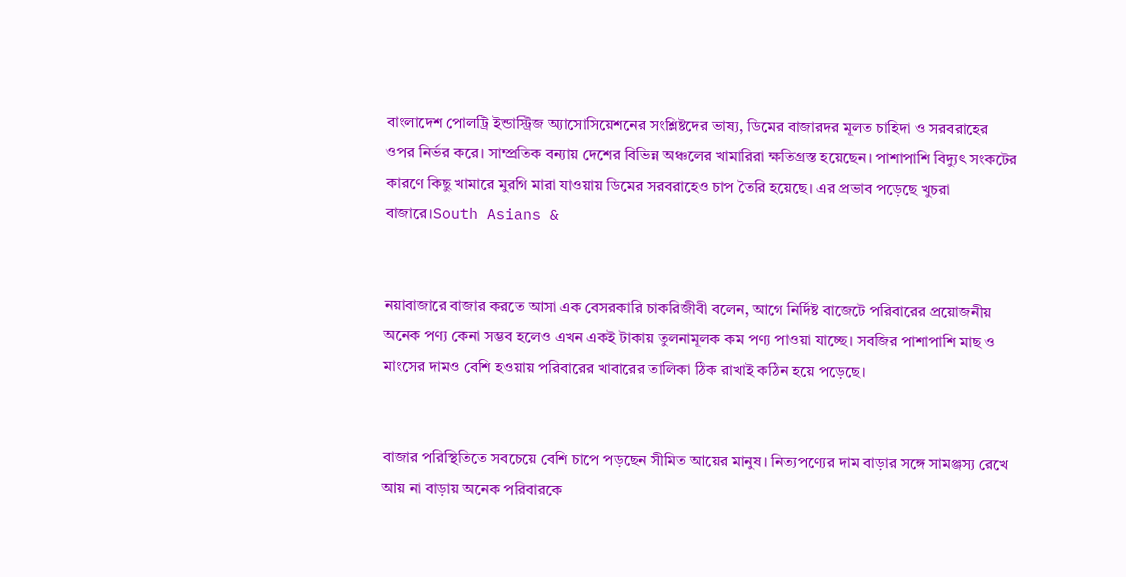বাংলাদেশ পোলট্রি ইন্ডাস্ট্রিজ অ্যাসোসিয়েশনের সংশ্লিষ্টদের ভাষ্য, ডিমের বাজারদর মূলত চাহিদা ও সরবরাহের ওপর নির্ভর করে। সাম্প্রতিক বন্যায় দেশের বিভিন্ন অঞ্চলের খামারিরা ক্ষতিগ্রস্ত হয়েছেন। পাশাপাশি বিদ্যুৎ সংকটের কারণে কিছু খামারে মুরগি মারা যাওয়ায় ডিমের সরবরাহেও চাপ তৈরি হয়েছে। এর প্রভাব পড়েছে খুচরা বাজারে।South Asians &


নয়াবাজারে বাজার করতে আসা এক বেসরকারি চাকরিজীবী বলেন, আগে নির্দিষ্ট বাজেটে পরিবারের প্রয়োজনীয় অনেক পণ্য কেনা সম্ভব হলেও এখন একই টাকায় তুলনামূলক কম পণ্য পাওয়া যাচ্ছে। সবজির পাশাপাশি মাছ ও মাংসের দামও বেশি হওয়ায় পরিবারের খাবারের তালিকা ঠিক রাখাই কঠিন হয়ে পড়েছে।


বাজার পরিস্থিতিতে সবচেয়ে বেশি চাপে পড়ছেন সীমিত আয়ের মানুষ। নিত্যপণ্যের দাম বাড়ার সঙ্গে সামঞ্জস্য রেখে আয় না বাড়ায় অনেক পরিবারকে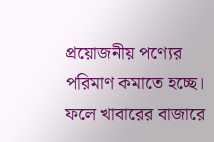প্রয়োজনীয় পণ্যের পরিমাণ কমাতে হচ্ছে। ফলে খাবারের বাজারে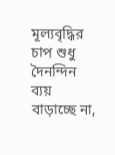মূল্যবৃদ্ধির চাপ শুধু দৈনন্দিন ব্যয় বাড়াচ্ছে না,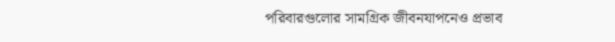পরিবারগুলোর সামগ্রিক জীবনযাপনেও প্রভাব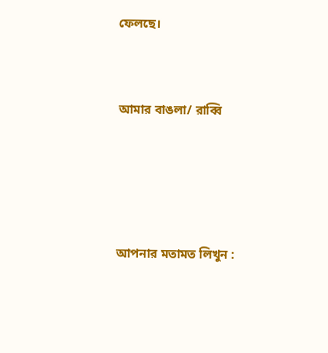ফেলছে।


আমার বাঙলা/ রাব্বি




আপনার মতামত লিখুন :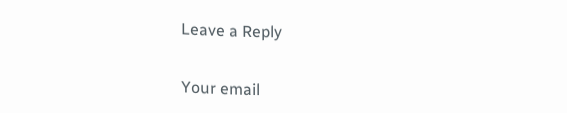Leave a Reply

Your email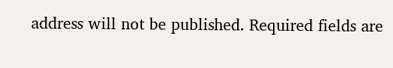address will not be published. Required fields are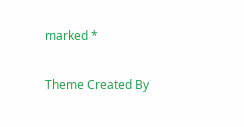marked *

Theme Created By